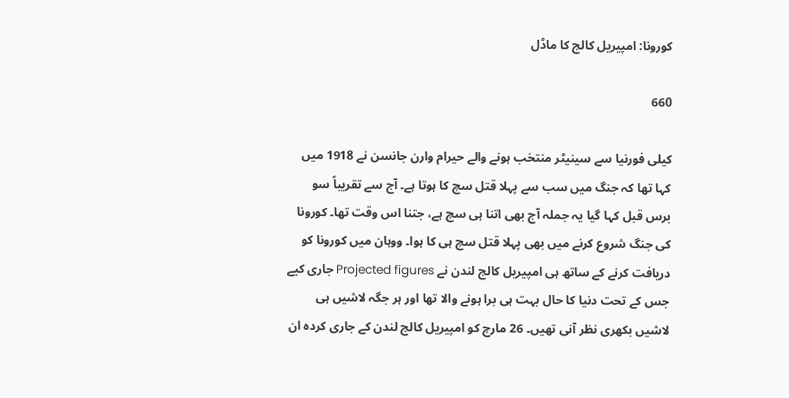کورونا: امپیریل کالج کا ماڈل

660

کیلی فورنیا سے سینیٹر منتخب ہونے والے حیرام وارن جانسن نے 1918 میں کہا تھا کہ جنگ میں سب سے پہلا قتل سچ کا ہوتا ہے۔ آج سے تقریباً سو برس قبل کہا گیا یہ جملہ آج بھی اتنا ہی سچ ہے، جتنا اس وقت تھا۔ کورونا کی جنگ شروع کرنے میں بھی پہلا قتل سچ ہی کا ہوا۔ ووہان میں کورونا کو دریافت کرنے کے ساتھ ہی امپیریل کالج لندن نے Projected figures جاری کیے جس کے تحت دنیا کا حال بہت ہی برا ہونے والا تھا اور ہر جگہ لاشیں ہی لاشیں بکھری نظر آنی تھیں۔ 26 مارچ کو امپیریل کالج لندن کے جاری کردہ ان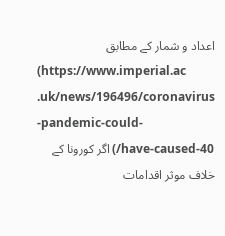اعداد و شمار کے مطابق
(https://www.imperial.ac
.uk/news/196496/coronavirus
-pandemic-could-
have-caused-40/) اگر کورونا کے خلاف موثر اقدامات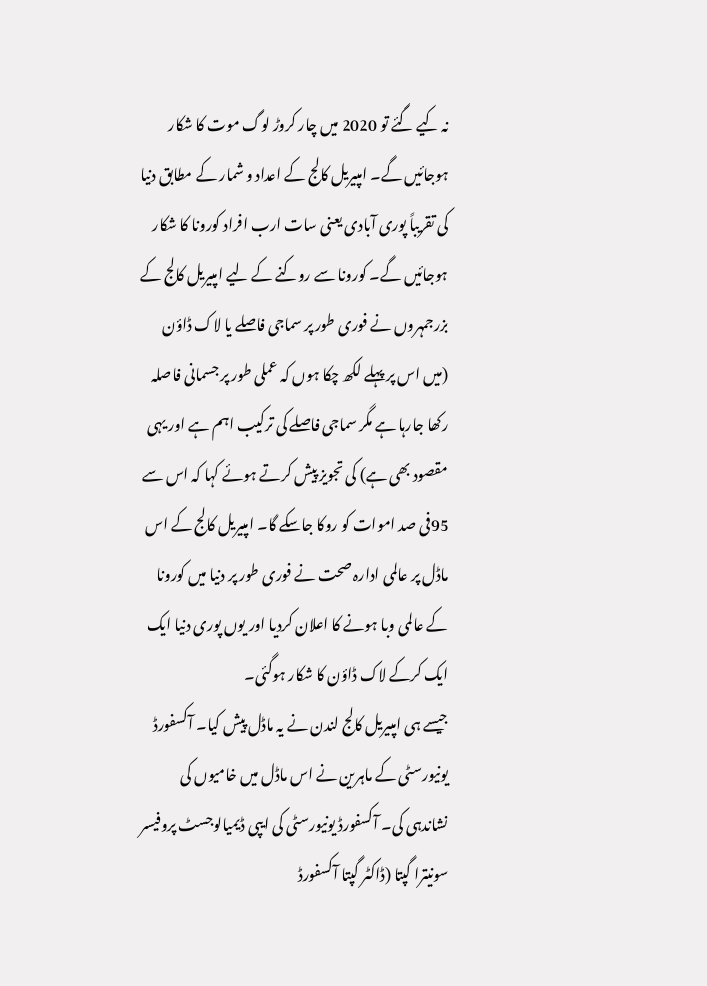نہ کیے گئے تو 2020 میں چار کروڑ لوگ موت کا شکار ہوجائیں گے۔ امپیریل کالج کے اعداد و شمار کے مطابق دنیا کی تقریباً پوری آبادی یعنی سات ارب افراد کورونا کا شکار ہوجائیں گے۔ کورونا سے روکنے کے لیے امپیریل کالج کے بزرجمہروں نے فوری طور پر سماجی فاصلے یا لاک ڈاؤن (میں اس پر پہلے لکھ چکا ہوں کہ عملی طور پر جسمانی فاصلہ رکھا جارہا ہے مگر سماجی فاصلے کی ترکیب اہم ہے اور یہی مقصود بھی ہے) کی تجویز پیش کرتے ہوئے کہا کہ اس سے 95فی صد اموات کو روکا جاسکے گا۔ امپیریل کالج کے اس ماڈل پر عالمی ادارہ صحت نے فوری طور پر دنیا میں کورونا کے عالمی وبا ہونے کا اعلان کردیا اور یوں پوری دنیا ایک ایک کرکے لاک ڈاؤن کا شکار ہوگئی۔
جیسے ہی امپیریل کالج لندن نے یہ ماڈل پیش کیا۔ آکسفورڈ یونیورسٹی کے ماہرین نے اس ماڈل میں خامیوں کی نشاندہی کی۔ آکسفورڈ یونیورسٹی کی ایپی ڈیمیالوجسٹ پروفیسر سونیترا گپتا (ڈاکٹر گپتا آکسفورڈ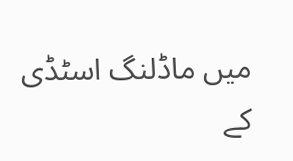میں ماڈلنگ اسٹڈی کے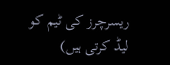ریسرچرز کی ٹیم کو لیڈ کرتی ہیں)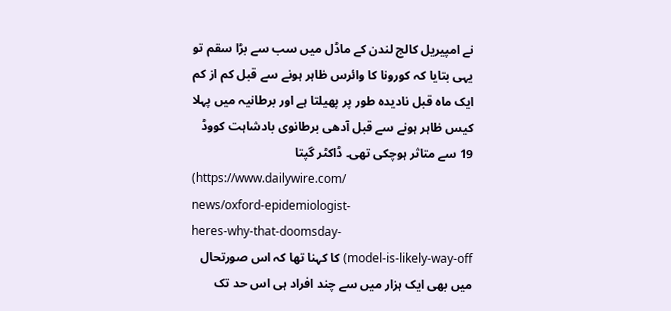نے امپیریل کالج لندن کے ماڈل میں سب سے بڑا سقم تو یہی بتایا کہ کورونا کا وائرس ظاہر ہونے سے قبل کم از کم ایک ماہ قبل نادیدہ طور پر پھیلتا ہے اور برطانیہ میں پہلا کیس ظاہر ہونے سے قبل آدھی برطانوی بادشاہت کووڈ 19 سے متاثر ہوچکی تھی۔ ڈاکٹر گپتا
(https://www.dailywire.com/
news/oxford-epidemiologist-
heres-why-that-doomsday-
model-is-likely-way-off) کا کہنا تھا کہ اس صورتحال میں بھی ایک ہزار میں سے چند افراد ہی اس حد تک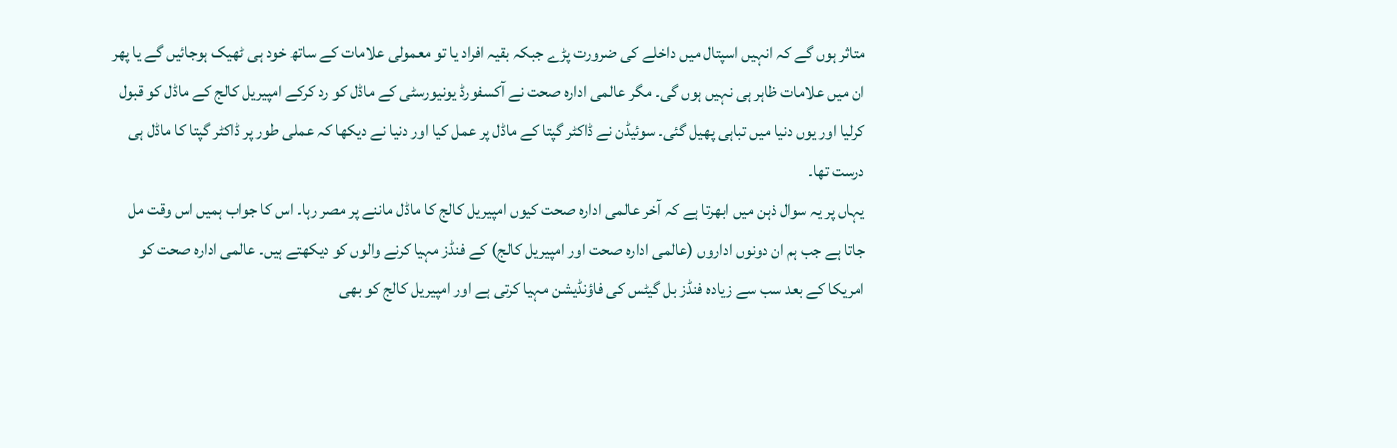متاثر ہوں گے کہ انہیں اسپتال میں داخلے کی ضرورت پڑے جبکہ بقیہ افراد یا تو معمولی علامات کے ساتھ خود ہی ٹھیک ہوجائیں گے یا پھر ان میں علامات ظاہر ہی نہیں ہوں گی۔ مگر عالمی ادارہ صحت نے آکسفورڈ یونیورسٹی کے ماڈل کو رد کرکے امپیریل کالج کے ماڈل کو قبول کرلیا اور یوں دنیا میں تباہی پھیل گئی۔ سوئیڈن نے ڈاکٹر گپتا کے ماڈل پر عمل کیا اور دنیا نے دیکھا کہ عملی طور پر ڈاکٹر گپتا کا ماڈل ہی درست تھا۔
یہاں پر یہ سوال ذہن میں ابھرتا ہے کہ آخر عالمی ادارہ صحت کیوں امپیریل کالج کا ماڈل ماننے پر مصر رہا۔ اس کا جواب ہمیں اس وقت مل جاتا ہے جب ہم ان دونوں اداروں (عالمی ادارہ صحت اور امپیریل کالج) کے فنڈز مہیا کرنے والوں کو دیکھتے ہیں۔ عالمی ادارہ صحت کو امریکا کے بعد سب سے زیادہ فنڈز بل گیٹس کی فاؤنڈیشن مہیا کرتی ہے اور امپیریل کالج کو بھی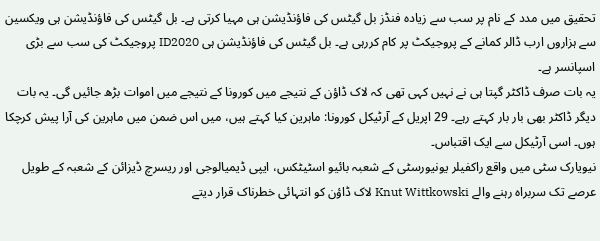تحقیق میں مدد کے نام پر سب سے زیادہ فنڈز بل گیٹس کی فاؤنڈیشن ہی مہیا کرتی ہے۔ بل گیٹس کی فاؤنڈیشن ہی ویکسین سے ہزاروں ارب ڈالر کمانے کے پروجیکٹ پر کام کررہی ہے۔ بل گیٹس کی فاؤنڈیشن ہی ID2020 پروجیکٹ کی سب سے بڑی اسپانسر ہے۔
یہ بات صرف ڈاکٹر گپتا ہی نے نہیں کہی تھی کہ لاک ڈاؤن کے نتیجے میں کورونا کے نتیجے میں اموات بڑھ جائیں گی۔ یہ بات دیگر ڈاکٹر بھی بار بار کہتے رہے۔ 29 اپریل کے آرٹیکل کورونا: ماہرین کیا کہتے ہیں، میں اس ضمن میں ماہرین کی آرا پیش کرچکا ہوں۔ اسی آرٹیکل سے ایک اقتباس۔
نیویارک سٹی میں واقع راکفیلر یونیورسٹی کے شعبہ بائیو اسٹیٹکس، ایپی ڈیمیالوجی اور ریسرچ ڈیزائن کے شعبہ کے طویل عرصے تک سربراہ رہنے والے Knut Wittkowski لاک ڈاؤن کو انتہائی خطرناک قرار دیتے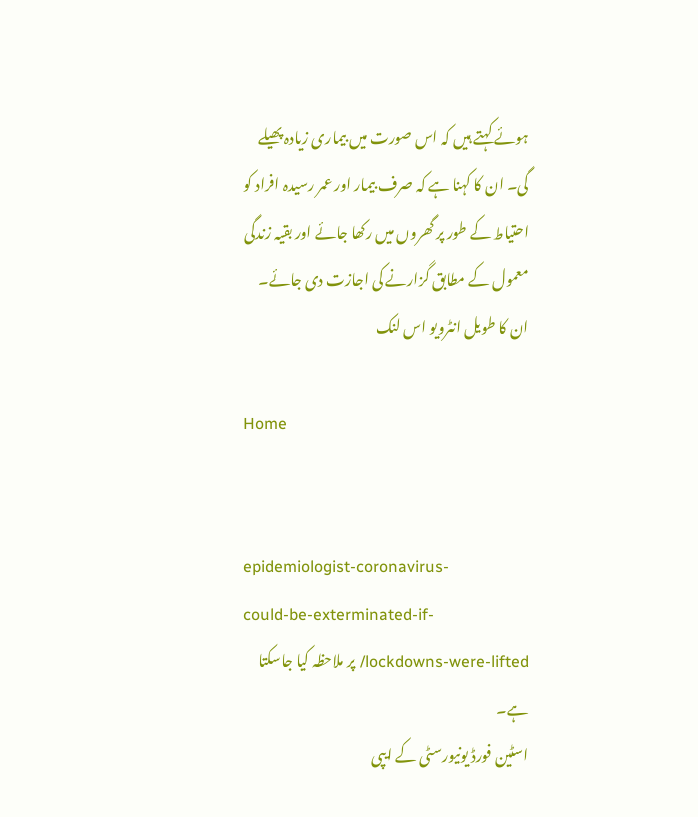ہوئے کہتے ہیں کہ اس صورت میں بیماری زیادہ پھیلے گی۔ ان کا کہنا ہے کہ صرف بیمار اور عمر رسیدہ افراد کو احتیاط کے طور پر گھروں میں رکھا جائے اور بقیہ زندگی معمول کے مطابق گزارنے کی اجازت دی جائے۔ ان کا طویل انٹرویو اس لنک

Home


epidemiologist-coronavirus-
could-be-exterminated-if-
lockdowns-were-lifted/ پر ملاحظہ کیا جاسکتا ہے۔
اسٹین فورڈ یونیورسٹی کے ایپی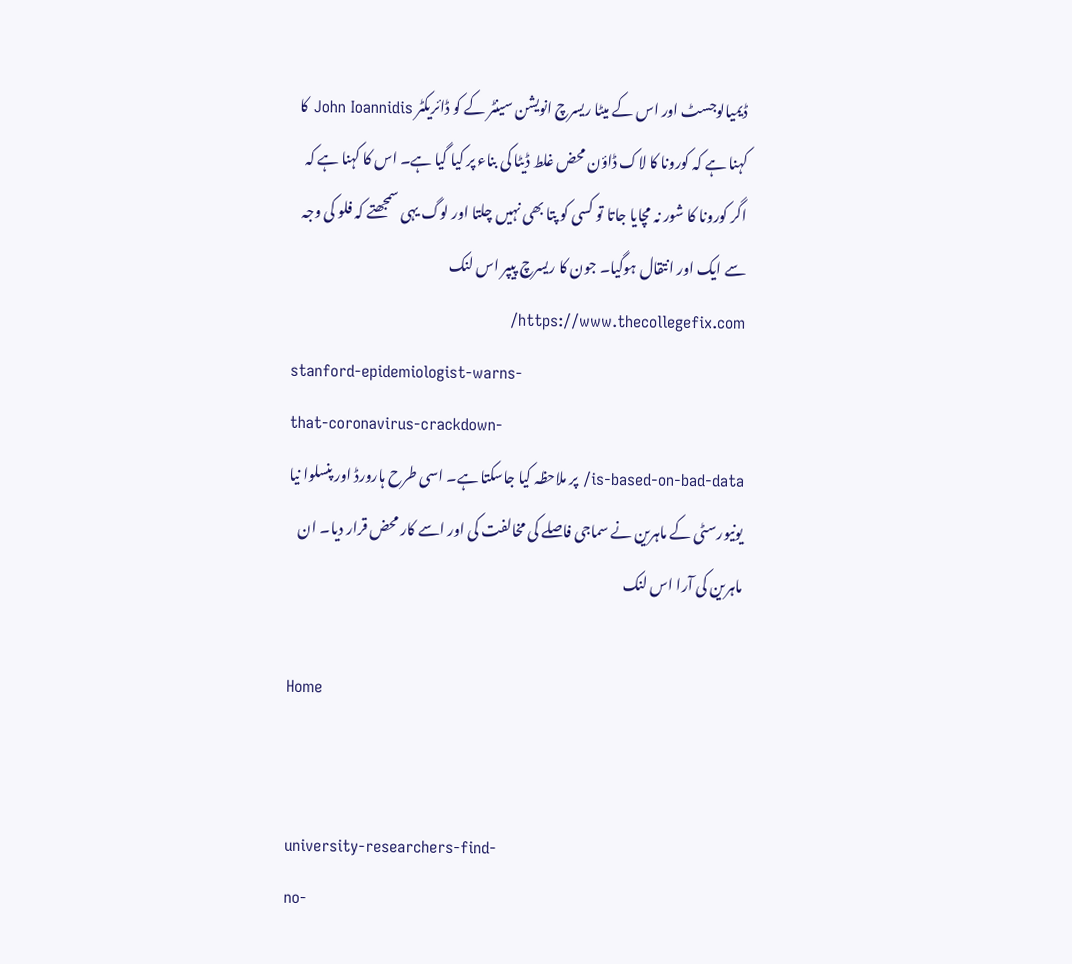ڈیمیالوجسٹ اور اس کے میٹا ریسرچ انویشن سینٹر کے کو ڈائریکٹر John Ioannidis کا کہنا ہے کہ کورونا کا لاک ڈاؤن محض غلط ڈیٹا کی بناء پر کیا گیا ہے۔ اس کا کہنا ہے کہ اگر کورونا کا شور نہ مچایا جاتا تو کسی کو پتا بھی نہیں چلتا اور لوگ یہی سمجھتے کہ فلو کی وجہ سے ایک اور انتقال ہوگیا۔ جون کا ریسرچ پیپر اس لنک https://www.thecollegefix.com/
stanford-epidemiologist-warns-
that-coronavirus-crackdown-
is-based-on-bad-data/ پر ملاحظہ کیا جاسکتا ہے۔ اسی طرح ہارورڈ اور پنسلوا نیا یونیورسٹی کے ماہرین نے سماجی فاصلے کی مخالفت کی اور اسے کار محض قرار دیا۔ ان ماہرین کی آرا اس لنک

Home


university-researchers-find-
no-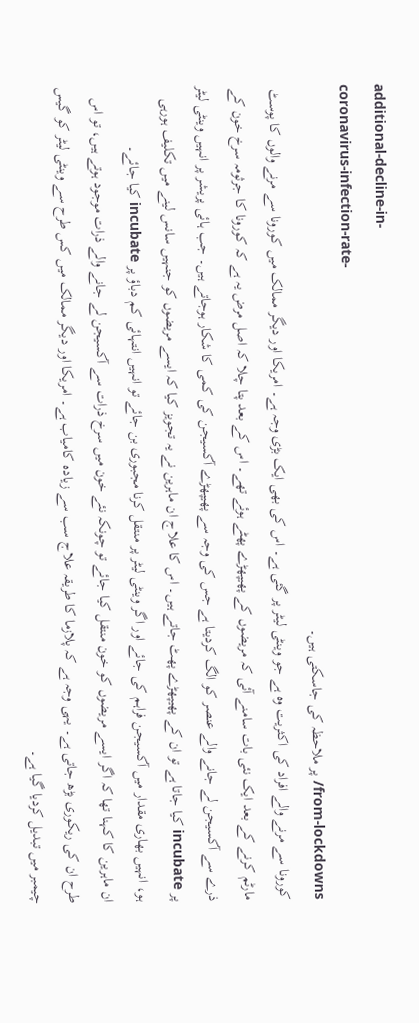additional-decline-in-
coronavirus-infection-rate-
from-lockdowns/ پر ملاحظہ کی جاسکتی ہیں۔
کورونا سے مرنے والے افراد کی اکثریت وہ ہے جو وینٹی لیٹر پر گئی ہے۔ اس کی بھی ایک بڑی وجہ ہے۔ امریکا اور دیگر ممالک میں کورونا سے مرنے والوں کا پوسٹ مارٹم کرنے کے بعد ایک نئی بات سامنے آئی کہ مریضوں کے پھیپھڑے پھٹے ہوئے تھے۔ اس کے بعد پتا چلا کہ اصل مرض یہ ہے کہ کورونا کا جرثومہ سرخ خون کے ذرے سے آکسیجن لے جانے والے عنصر کو الگ کردیتا ہے جس کی وجہ سے پھیپھڑے آکسیجن کی کمی کا شکار ہوجاتے ہیں۔ جب ہائی پریشر پر انہیں وینٹی لیٹر پر incubate کیا جاتا ہے تو ان کے پھیپھڑے پھٹ جاتے ہیں۔ اس کا علاج ان ماہرین نے یہ تجویز کیا کہ ایسے مریضوں کو جنہیں سانس لینے میں تکلیف ہورہی ہو، انہیں بھاری مقدار میں آکسیجن فراہم کی جائے اور اگر وینٹی لیٹر پر منتقل کرنا مجبوری بن جائے تو انہیں انتہائی کم دباؤ پر incubate کیا جائے۔
ان ماہرین کا کہنا تھا کہ اگر ایسے مریضوں کو خون منتقل کیا جائے تو چونکہ نئے خون میں سرخ ذرات سے آکسیجن لے جانے والے ذرات موجود ہوتے ہیں، تو اس طرح ان کی ریکوری بڑھ جاتی ہے۔ یہی وجہ ہے کہ پلازما کا طریقہ علاج سب سے زیادہ کامیاب ہے۔ امریکا اور دیگر ممالک میں کس طرح سے وینٹی لیٹر کو گیس چیمبر میں تبدیل کردیا گیا ہے۔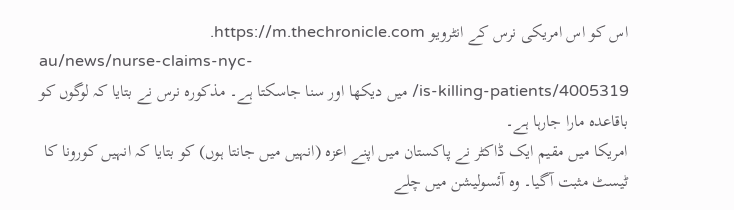اس کو اس امریکی نرس کے انٹرویو https://m.thechronicle.com.
au/news/nurse-claims-nyc-
is-killing-patients/4005319/ میں دیکھا اور سنا جاسکتا ہے۔ مذکورہ نرس نے بتایا کہ لوگوں کو باقاعدہ مارا جارہا ہے۔
امریکا میں مقیم ایک ڈاکٹر نے پاکستان میں اپنے اعزہ (انہیں میں جانتا ہوں) کو بتایا کہ انہیں کورونا کا ٹیسٹ مثبت آگیا۔ وہ آئسولیشن میں چلے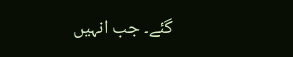گئے۔ جب انہیں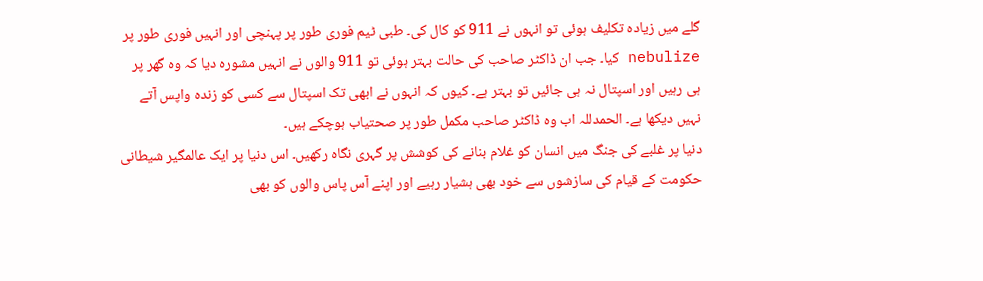گلے میں زیادہ تکلیف ہوئی تو انہوں نے 911 کو کال کی۔ طبی ٹیم فوری طور پر پہنچی اور انہیں فوری طور پر nebulize کیا۔ جب ان ڈاکٹر صاحب کی حالت بہتر ہوئی تو 911 والوں نے انہیں مشورہ دیا کہ وہ گھر پر ہی رہیں اور اسپتال نہ ہی جائیں تو بہتر ہے۔ کیوں کہ انہوں نے ابھی تک اسپتال سے کسی کو زندہ واپس آتے نہیں دیکھا ہے۔ الحمدللہ اب وہ ڈاکٹر صاحب مکمل طور پر صحتیاب ہوچکے ہیں۔
دنیا پر غلبے کی جنگ میں انسان کو غلام بنانے کی کوشش پر گہری نگاہ رکھیں۔ اس دنیا پر ایک عالمگیر شیطانی حکومت کے قیام کی سازشوں سے خود بھی ہشیار رہیے اور اپنے آس پاس والوں کو بھی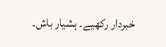خبردار رکھیے۔ ہشیار باش۔